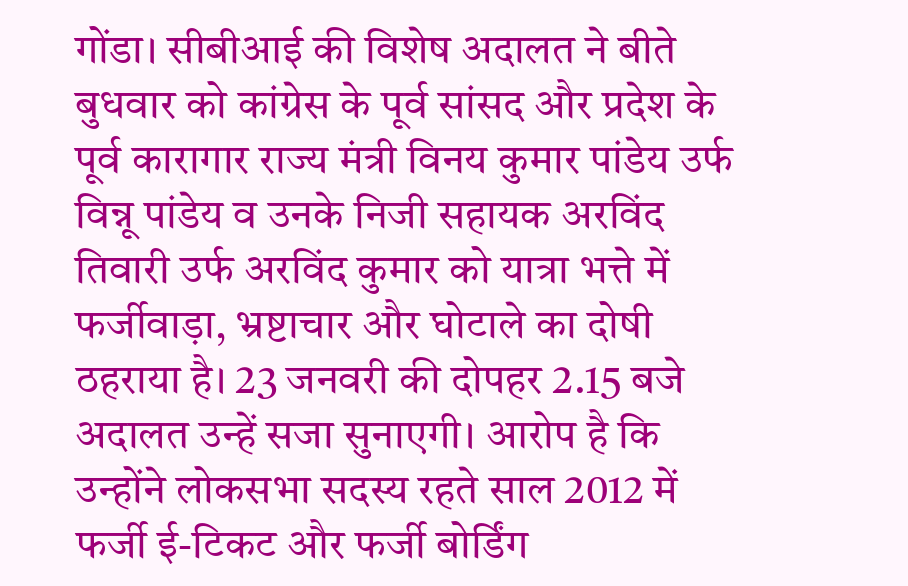गोंडा। सीबीआई की विशेष अदालत ने बीते बुधवार को कांग्रेस के पूर्व सांसद और प्रदेश के पूर्व कारागार राज्य मंत्री विनय कुमार पांडेय उर्फ विन्नू पांडेय व उनके निजी सहायक अरविंद तिवारी उर्फ अरविंद कुमार को यात्रा भत्ते में फर्जीवाड़ा, भ्रष्टाचार और घोटाले का दोषी ठहराया है। 23 जनवरी की दोपहर 2.15 बजे अदालत उन्हें सजा सुनाएगी। आरोप है कि उन्होंने लोकसभा सदस्य रहते साल 2012 में फर्जी ई-टिकट और फर्जी बोर्डिंग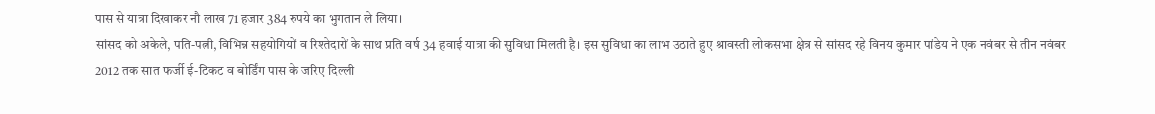पास से यात्रा दिखाकर नौ लाख 71 हजार 384 रुपये का भुगतान ले लिया।
सांसद को अकेले, पति-पत्नी, विभिन्न सहयोगियों व रिश्तेदारों के साथ प्रति वर्ष 34 हवाई यात्रा की सुविधा मिलती है। इस सुविधा का लाभ उठाते हुए श्रावस्ती लोकसभा क्षेत्र से सांसद रहे विनय कुमार पांडेय ने एक नवंबर से तीन नवंबर 2012 तक सात फर्जी ई-टिकट व बोर्डिंग पास के जरिए दिल्ली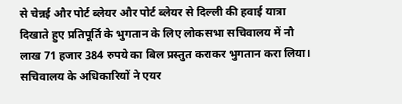से चेन्नई और पोर्ट ब्लेयर और पोर्ट ब्लेयर से दिल्ली की हवाई यात्रा दिखाते हुए प्रतिपूर्ति के भुगतान के लिए लोकसभा सचिवालय में नौ लाख 71 हजार 384 रुपये का बिल प्रस्तुत कराकर भुगतान करा लिया।
सचिवालय के अधिकारियों ने एयर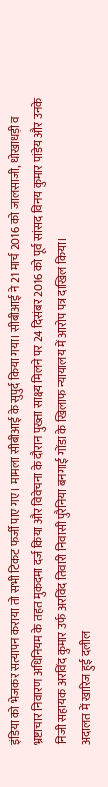इंडिया को भेजकर सत्यापन कराया तो सभी टिकट फर्जी पाए गए। मामला सीबीआई के सुपुर्द किया गया। सीबीआई ने 21 मार्च 2016 को जालसाजी, धोखाधड़ी व भ्रष्टाचार निवारण अधिनियम के तहत मुकदमा दर्ज किया और विवेचना के दौरान पुख्ता साक्ष्य मिलने पर 24 दिसंबर 2016 को पूर्व सांसद विनय कुमार पांडेय और उनके निजी सहायक अरविंद कुमार उर्फ अरविंद तिवारी निवासी पुरैनिया बनगाई गोंडा के खिलाफ न्यायालय में आरोप पत्र दाखिल किया।
अदालत में खारिज हुई दलील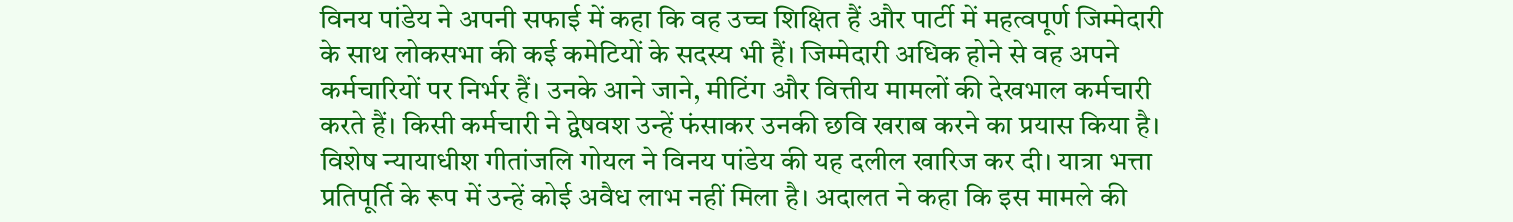विनय पांडेय ने अपनी सफाई में कहा कि वह उच्च शिक्षित हैं और पार्टी में महत्वपूर्ण जिम्मेदारी के साथ लोकसभा की कई कमेटियों के सदस्य भी हैं। जिम्मेदारी अधिक होने से वह अपने कर्मचारियों पर निर्भर हैं। उनके आने जाने, मीटिंग और वित्तीय मामलों की देखभाल कर्मचारी करते हैं। किसी कर्मचारी ने द्वेषवश उन्हें फंसाकर उनकी छवि खराब करने का प्रयास किया है।
विशेष न्यायाधीश गीतांजलि गोयल ने विनय पांडेय की यह दलील खारिज कर दी। यात्रा भत्ता प्रतिपूर्ति के रूप में उन्हें कोई अवैध लाभ नहीं मिला है। अदालत ने कहा कि इस मामले की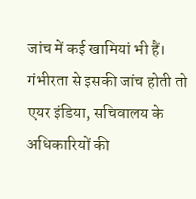जांच में कई खामियां भी हैं। गंभीरता से इसकी जांच होती तो एयर इंडिया, सचिवालय के अधिकारियों की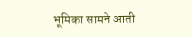भूमिका सामने आती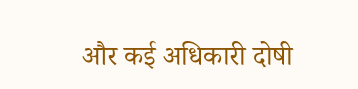और कई अधिकारी दोषी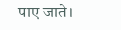पाए जाते।